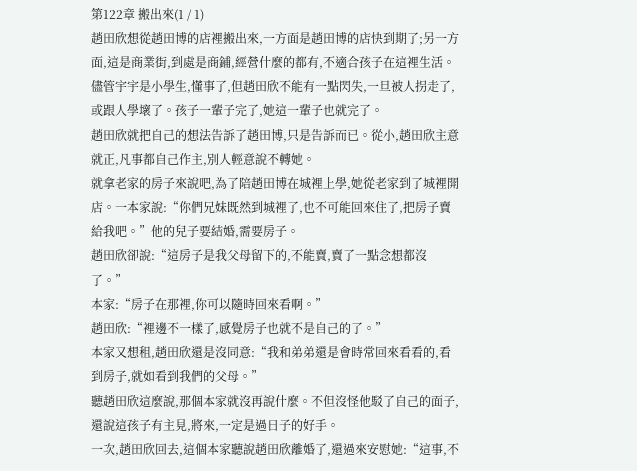第122章 搬出來(1 / 1)
趙田欣想從趙田博的店裡搬出來,一方面是趙田博的店快到期了;另一方面,這是商業街,到處是商鋪,經營什麼的都有,不適合孩子在這裡生活。儘管宇宇是小學生,懂事了,但趙田欣不能有一點閃失,一旦被人拐走了,或跟人學壞了。孩子一輩子完了,她這一輩子也就完了。
趙田欣就把自己的想法告訴了趙田博,只是告訴而已。從小,趙田欣主意就正,凡事都自己作主,別人輕意說不轉她。
就拿老家的房子來說吧,為了陪趙田博在城裡上學,她從老家到了城裡開店。一本家說:“你們兄妹既然到城裡了,也不可能回來住了,把房子賣給我吧。”他的兒子要結婚,需要房子。
趙田欣卻說:“這房子是我父母留下的,不能賣,賣了一點念想都沒了。”
本家:“房子在那裡,你可以隨時回來看啊。”
趙田欣:“裡邊不一樣了,感覺房子也就不是自己的了。”
本家又想租,趙田欣還是沒同意:“我和弟弟還是會時常回來看看的,看到房子,就如看到我們的父母。”
聽趙田欣這麼說,那個本家就沒再說什麼。不但沒怪他駁了自己的面子,還說這孩子有主見,將來,一定是過日子的好手。
一次,趙田欣回去,這個本家聽說趙田欣離婚了,還過來安慰她:“這事,不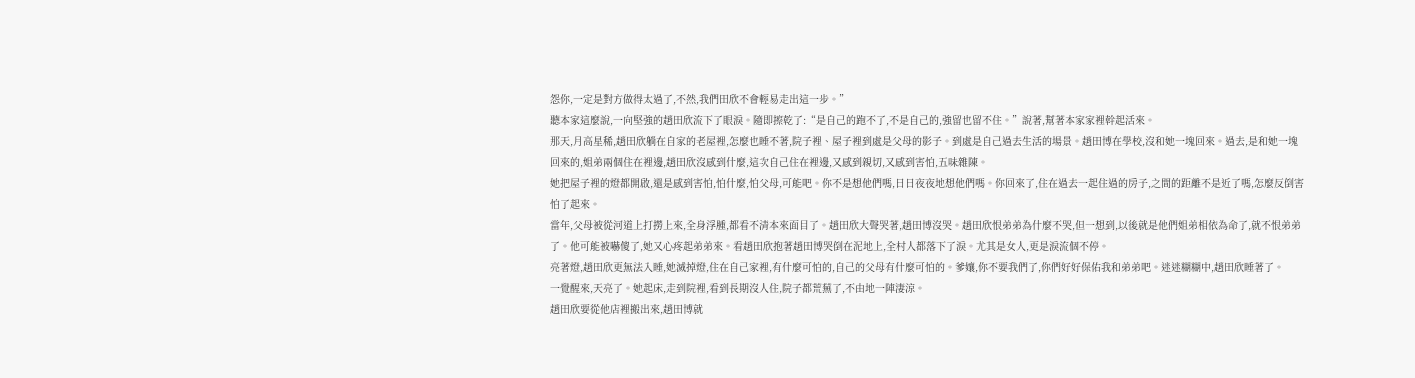怨你,一定是對方做得太過了,不然,我們田欣不會輕易走出這一步。”
聽本家這麼說,一向堅強的趙田欣流下了眼淚。隨即擦乾了:“是自己的跑不了,不是自己的,強留也留不住。”說著,幫著本家家裡幹起活來。
那天,月高星稀,趙田欣躺在自家的老屋裡,怎麼也睡不著,院子裡、屋子裡到處是父母的影子。到處是自己過去生活的場景。趙田博在學校,沒和她一塊回來。過去,是和她一塊回來的,姐弟兩個住在裡邊,趙田欣沒感到什麼,這次自己住在裡邊,又感到親切,又感到害怕,五味雜陳。
她把屋子裡的燈都開啟,還是感到害怕,怕什麼,怕父母,可能吧。你不是想他們嗎,日日夜夜地想他們嗎。你回來了,住在過去一起住過的房子,之間的距離不是近了嗎,怎麼反倒害怕了起來。
當年,父母被從河道上打撈上來,全身浮腫,都看不清本來面目了。趙田欣大聲哭著,趙田博沒哭。趙田欣恨弟弟為什麼不哭,但一想到,以後就是他們姐弟相依為命了,就不恨弟弟了。他可能被嚇傻了,她又心疼起弟弟來。看趙田欣抱著趙田博哭倒在泥地上,全村人都落下了淚。尤其是女人,更是淚流個不停。
亮著燈,趙田欣更無法入睡,她滅掉燈,住在自己家裡,有什麼可怕的,自己的父母有什麼可怕的。爹孃,你不要我們了,你們好好保佑我和弟弟吧。迷迷糊糊中,趙田欣睡著了。
一覺醒來,天亮了。她起床,走到院裡,看到長期沒人住,院子都荒蕪了,不由地一陣淒涼。
趙田欣要從他店裡搬出來,趙田博就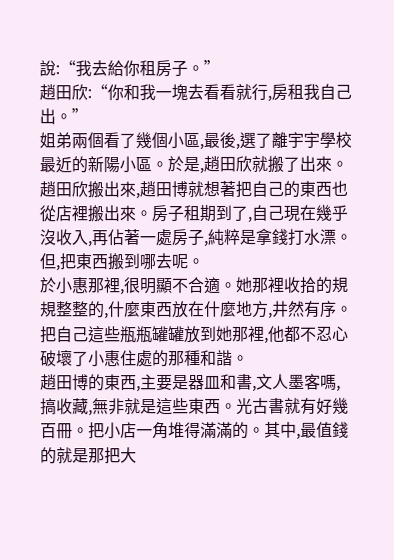說:“我去給你租房子。”
趙田欣:“你和我一塊去看看就行,房租我自己出。”
姐弟兩個看了幾個小區,最後,選了離宇宇學校最近的新陽小區。於是,趙田欣就搬了出來。
趙田欣搬出來,趙田博就想著把自己的東西也從店裡搬出來。房子租期到了,自己現在幾乎沒收入,再佔著一處房子,純粹是拿錢打水漂。但,把東西搬到哪去呢。
於小惠那裡,很明顯不合適。她那裡收拾的規規整整的,什麼東西放在什麼地方,井然有序。把自己這些瓶瓶罐罐放到她那裡,他都不忍心破壞了小惠住處的那種和諧。
趙田博的東西,主要是器皿和書,文人墨客嗎,搞收藏,無非就是這些東西。光古書就有好幾百冊。把小店一角堆得滿滿的。其中,最值錢的就是那把大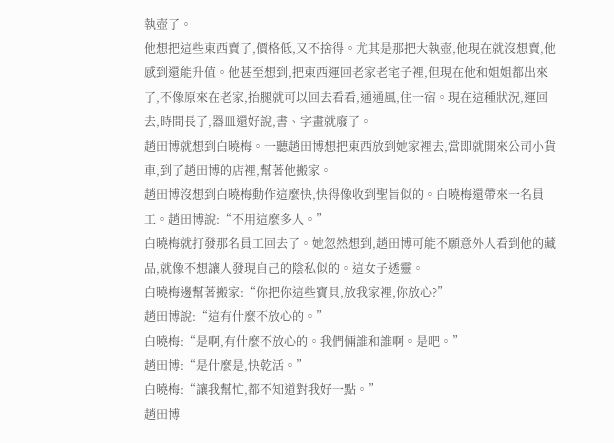執壺了。
他想把這些東西賣了,價格低,又不捨得。尤其是那把大執壺,他現在就沒想賣,他感到還能升值。他甚至想到,把東西運回老家老宒子裡,但現在他和姐姐都出來了,不像原來在老家,抬腿就可以回去看看,通通風,住一宿。現在這種狀況,運回去,時間長了,器皿還好說,書、字畫就廢了。
趙田博就想到白曉梅。一聽趙田博想把東西放到她家裡去,當即就開來公司小貨車,到了趙田博的店裡,幫著他搬家。
趙田博沒想到白曉梅動作這麼快,快得像收到聖旨似的。白曉梅還帶來一名員工。趙田博說:“不用這麼多人。”
白曉梅就打發那名員工回去了。她忽然想到,趙田博可能不願意外人看到他的藏品,就像不想讓人發現自己的陰私似的。這女子透靈。
白曉梅邊幫著搬家:“你把你這些寶貝,放我家裡,你放心?”
趙田博說:“這有什麼不放心的。”
白曉梅:“是啊,有什麼不放心的。我們倆誰和誰啊。是吧。”
趙田博:“是什麼是,快乾活。”
白曉梅:“讓我幫忙,都不知道對我好一點。”
趙田博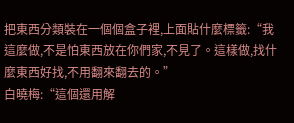把東西分類裝在一個個盒子裡,上面貼什麼標籤:“我這麼做,不是怕東西放在你們家,不見了。這樣做,找什麼東西好找,不用翻來翻去的。”
白曉梅:“這個還用解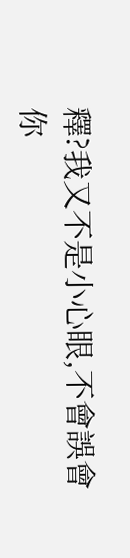釋?我又不是小心眼,不會誤會你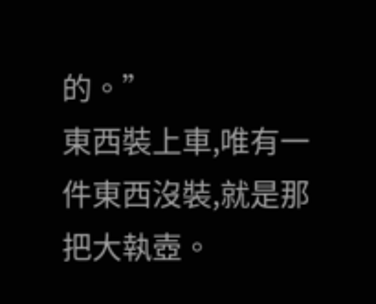的。”
東西裝上車,唯有一件東西沒裝,就是那把大執壺。